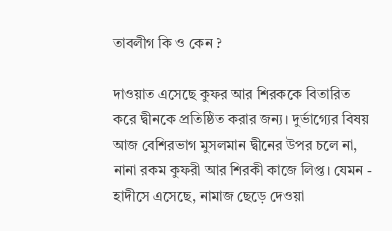তাবলীগ কি ও কেন ?

দাওয়াত এসেছে কুফর আর শিরককে বিতারিত করে দ্বীনকে প্রতিষ্ঠিত করার জন্য। দুর্ভাগ্যের বিষয় আজ বেশিরভাগ মুসলমান দ্বীনের উপর চলে না, নানা রকম কুফরী আর শিরকী কাজে লিপ্ত। যেমন - হাদীসে এসেছে, নামাজ ছেড়ে দেওয়া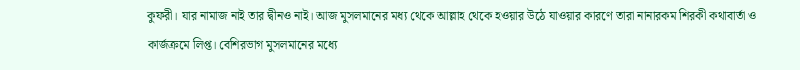কুফরী। যার নামাজ নাই তার দ্বীনও নাই। আজ মুসলমানের মধ্য থেকে আল্লাহ থেকে হওয়ার উঠে যাওয়ার কারণে তারা নানারকম শিরকী কথাবার্তা ও কার্জক্রমে লিপ্ত। বেশিরভাগ মুসলমানের মধ্যে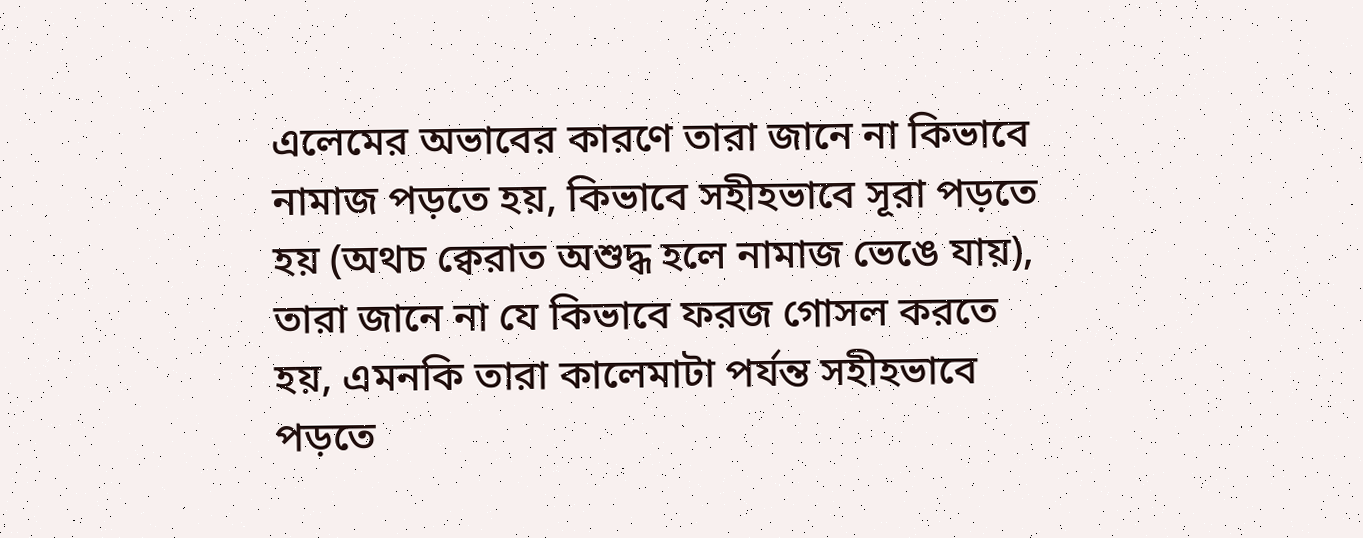এলেমের অভাবের কারণে তারা জানে না কিভাবে নামাজ পড়তে হয়, কিভাবে সহীহভাবে সূরা পড়তে হয় (অথচ ক্বেরাত অশুদ্ধ হলে নামাজ ভেঙে যায়), তারা জানে না যে কিভাবে ফরজ গোসল করতে হয়, এমনকি তারা কালেমাটা পর্যন্ত সহীহভাবে পড়তে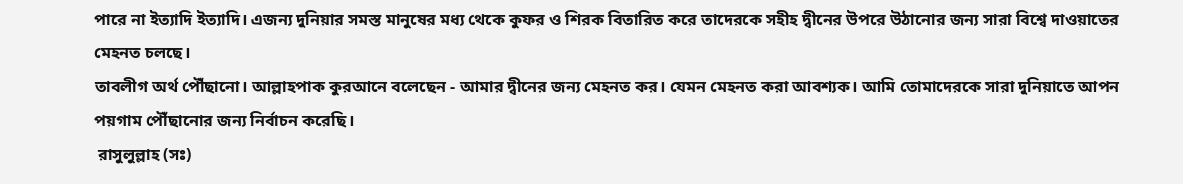পারে না ইত্যাদি ইত্যাদি। এজন্য দুনিয়ার সমস্ত মানুষের মধ্য থেকে কুফর ও শিরক বিতারিত করে তাদেরকে সহীহ দ্বীনের উপরে উঠানোর জন্য সারা বিশ্বে দাওয়াতের মেহনত চলছে।
তাবলীগ অর্থ পৌঁছানো। আল্লাহপাক কুরআনে বলেছেন - আমার দ্বীনের জন্য মেহনত কর। যেমন মেহনত করা আবশ্যক। আমি তোমাদেরকে সারা দুনিয়াতে আপন পয়গাম পৌঁছানোর জন্য নির্বাচন করেছি।
 রাসুলুল্লাহ (সঃ)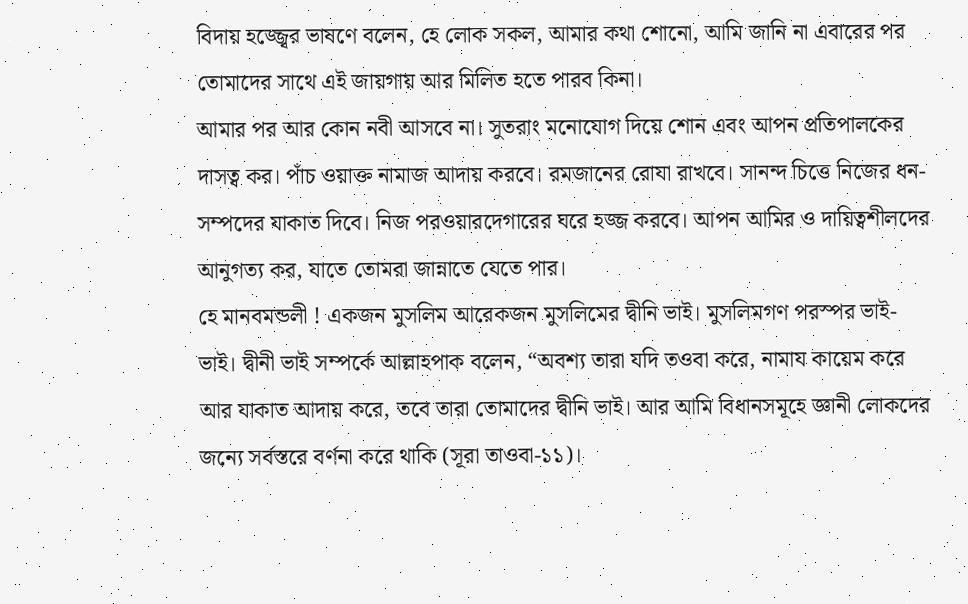বিদায় হজ্জ্বের ভাষণে বলেন, হে লোক সকল, আমার কথা শোনো, আমি জানি না এবারের পর তোমাদের সাথে এই জায়গায় আর মিলিত হতে পারব কিনা।
আমার পর আর কোন নবী আসবে না। সুতরাং মনোযোগ দিয়ে শোন এবং আপন প্রতিপালকের দাসত্ব কর। পাঁচ ওয়াক্ত নামাজ আদায় করবে। রমজানের রোযা রাখবে। সানন্দ চিত্তে নিজের ধন-সম্পদের যাকাত দিবে। নিজ পরওয়ারদেগারের ঘরে হজ্জ করবে। আপন আমির ও দায়িত্বশীলদের আনুগত্য কর, যাতে তোমরা জান্নাতে যেতে পার।
হে মানবমন্ডলী ! একজন মুসলিম আরেকজন মুসলিমের দ্বীনি ভাই। মুসলিমগণ পরস্পর ভাই-ভাই। দ্বীনী ভাই সম্পর্কে আল্লাহপাক বলেন, “অবশ্য তারা যদি তওবা করে, নামায কায়েম করে আর যাকাত আদায় করে, তবে তারা তোমাদের দ্বীনি ভাই। আর আমি বিধানসমূহে জ্ঞানী লোকদের জন্যে সর্বস্তরে বর্ণনা করে থাকি (সূরা তাওবা-১১)।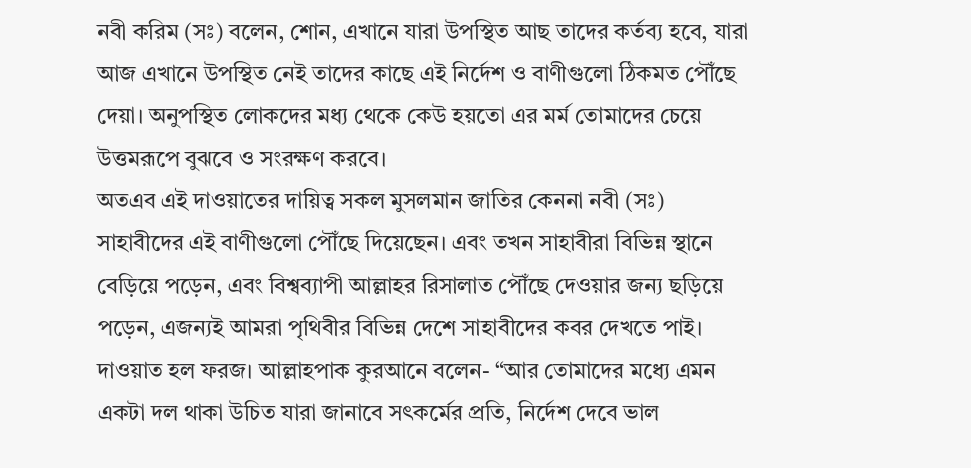নবী করিম (সঃ) বলেন, শোন, এখানে যারা উপস্থিত আছ তাদের কর্তব্য হবে, যারা আজ এখানে উপস্থিত নেই তাদের কাছে এই নির্দেশ ও বাণীগুলো ঠিকমত পৌঁছে দেয়া। অনুপস্থিত লোকদের মধ্য থেকে কেউ হয়তো এর মর্ম তোমাদের চেয়ে উত্তমরূপে বুঝবে ও সংরক্ষণ করবে।
অতএব এই দাওয়াতের দায়িত্ব সকল মুসলমান জাতির কেননা নবী (সঃ) সাহাবীদের এই বাণীগুলো পৌঁছে দিয়েছেন। এবং তখন সাহাবীরা বিভিন্ন স্থানে বেড়িয়ে পড়েন, এবং বিশ্বব্যাপী আল্লাহর রিসালাত পৌঁছে দেওয়ার জন্য ছড়িয়ে পড়েন, এজন্যই আমরা পৃথিবীর বিভিন্ন দেশে সাহাবীদের কবর দেখতে পাই।
দাওয়াত হল ফরজ। আল্লাহপাক কুরআনে বলেন- “আর তোমাদের মধ্যে এমন একটা দল থাকা উচিত যারা জানাবে সৎকর্মের প্রতি, নির্দেশ দেবে ভাল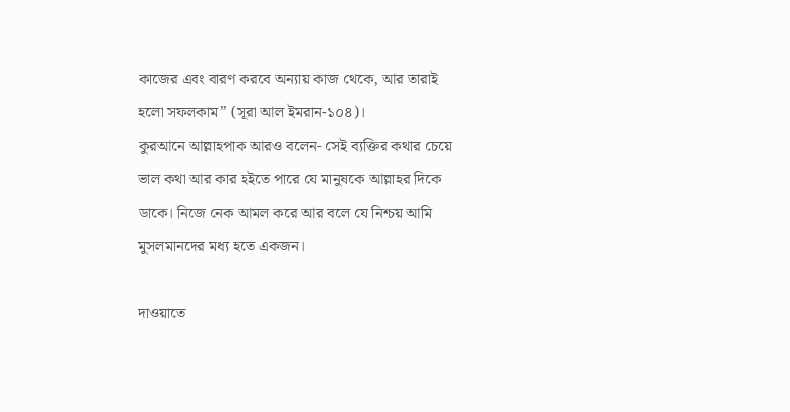কাজের এবং বারণ করবে অন্যায় কাজ থেকে, আর তারাই হলো সফলকাম” (সূরা আল ইমরান-১০৪)।
কুরআনে আল্লাহপাক আরও বলেন- সেই ব্যক্তির কথার চেয়ে ভাল কথা আর কার হইতে পারে যে মানুষকে আল্লাহর দিকে ডাকে। নিজে নেক আমল করে আর বলে যে নিশ্চয় আমি মুসলমানদের মধ্য হতে একজন।

দাওয়াতে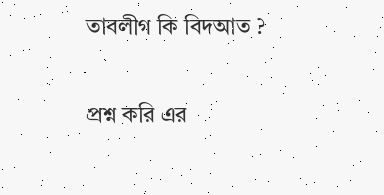তাবলীগ কি বিদআত ?

প্রশ্ন করি এর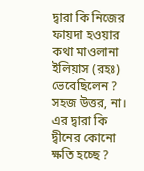দ্বারা কি নিজের ফায়দা হওয়ার কথা মাওলানা ইলিয়াস (রহঃ) ভেবেছিলেন ? সহজ উত্তর, না। এর দ্বারা কি দ্বীনের কোনো ক্ষতি হচ্ছে ?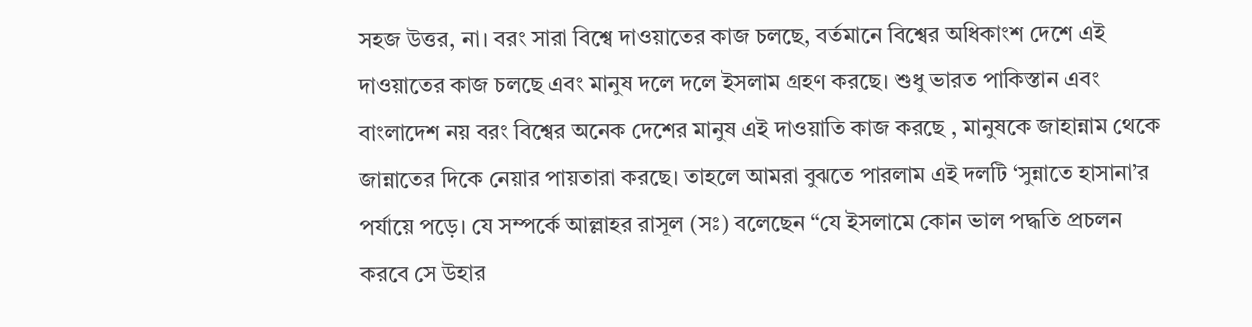সহজ উত্তর, না। বরং সারা বিশ্বে দাওয়াতের কাজ চলছে, বর্তমানে বিশ্বের অধিকাংশ দেশে এই দাওয়াতের কাজ চলছে এবং মানুষ দলে দলে ইসলাম গ্রহণ করছে। শুধু ভারত পাকিস্তান এবং বাংলাদেশ নয় বরং বিশ্বের অনেক দেশের মানুষ এই দাওয়াতি কাজ করছে , মানুষকে জাহান্নাম থেকে জান্নাতের দিকে নেয়ার পায়তারা করছে। তাহলে আমরা বুঝতে পারলাম এই দলটি ‘সুন্নাতে হাসানা’র পর্যায়ে পড়ে। যে সম্পর্কে আল্লাহর রাসূল (সঃ) বলেছেন “যে ইসলামে কোন ভাল পদ্ধতি প্রচলন করবে সে উহার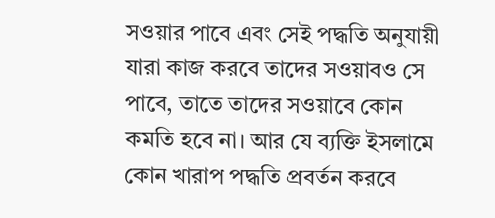সওয়ার পাবে এবং সেই পদ্ধতি অনুযায়ী যারা কাজ করবে তাদের সওয়াবও সে পাবে, তাতে তাদের সওয়াবে কোন কমতি হবে না। আর যে ব্যক্তি ইসলামে কোন খারাপ পদ্ধতি প্রবর্তন করবে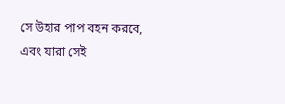সে উহার পাপ বহন করবে, এবং যারা সেই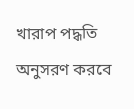খারাপ পদ্ধতি অনুসরণ করবে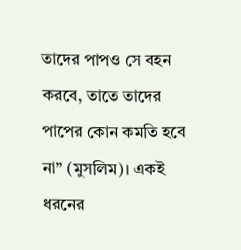তাদের পাপও সে বহন করবে, তাতে তাদের পাপের কোন কমতি হবে না” (মুসলিম)। একই ধরনের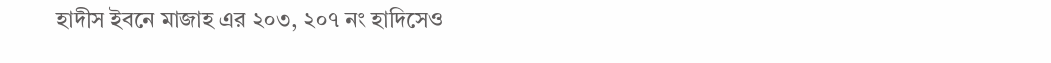হাদীস ইবনে মাজাহ এর ২০৩, ২০৭ নং হাদিসেও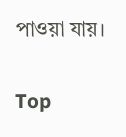পাওয়া যায়।

Top